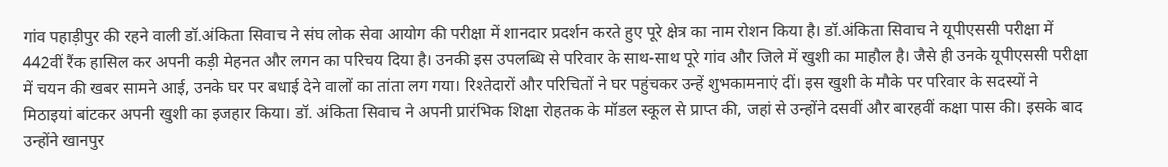गांव पहाड़ीपुर की रहने वाली डॉ.अंकिता सिवाच ने संघ लोक सेवा आयोग की परीक्षा में शानदार प्रदर्शन करते हुए पूरे क्षेत्र का नाम रोशन किया है। डॉ.अंकिता सिवाच ने यूपीएससी परीक्षा में 442वीं रैंक हासिल कर अपनी कड़ी मेहनत और लगन का परिचय दिया है। उनकी इस उपलब्धि से परिवार के साथ-साथ पूरे गांव और जिले में खुशी का माहौल है। जैसे ही उनके यूपीएससी परीक्षा में चयन की खबर सामने आई, उनके घर पर बधाई देने वालों का तांता लग गया। रिश्तेदारों और परिचितों ने घर पहुंचकर उन्हें शुभकामनाएं दीं। इस खुशी के मौके पर परिवार के सदस्यों ने मिठाइयां बांटकर अपनी खुशी का इजहार किया। डॉ. अंकिता सिवाच ने अपनी प्रारंभिक शिक्षा रोहतक के मॉडल स्कूल से प्राप्त की, जहां से उन्होंने दसवीं और बारहवीं कक्षा पास की। इसके बाद उन्होंने खानपुर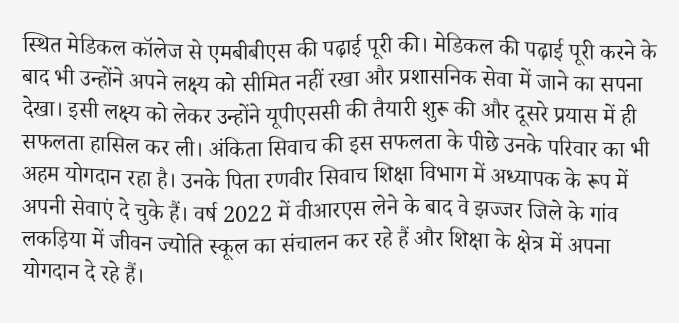स्थित मेडिकल कॉलेज से एमबीबीएस की पढ़ाई पूरी की। मेडिकल की पढ़ाई पूरी करने के बाद भी उन्होंने अपने लक्ष्य को सीमित नहीं रखा और प्रशासनिक सेवा में जाने का सपना देखा। इसी लक्ष्य को लेकर उन्होंने यूपीएससी की तैयारी शुरू की और दूसरे प्रयास में ही सफलता हासिल कर ली। अंकिता सिवाच की इस सफलता के पीछे उनके परिवार का भी अहम योगदान रहा है। उनके पिता रणवीर सिवाच शिक्षा विभाग में अध्यापक के रूप में अपनी सेवाएं दे चुके हैं। वर्ष 2022 में वीआरएस लेने के बाद वे झज्जर जिले के गांव लकड़िया में जीवन ज्योति स्कूल का संचालन कर रहे हैं और शिक्षा के क्षेत्र में अपना योगदान दे रहे हैं।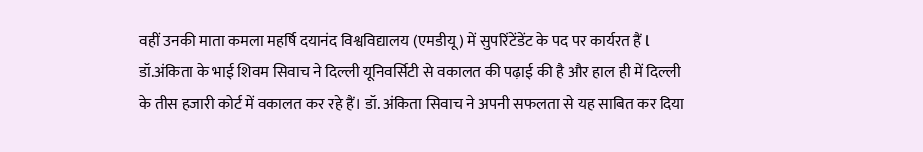वहीं उनकी माता कमला महर्षि दयानंद विश्वविद्यालय (एमडीयू) में सुपरिंटेंडेंट के पद पर कार्यरत हैं l डॉ.अंकिता के भाई शिवम सिवाच ने दिल्ली यूनिवर्सिटी से वकालत की पढ़ाई की है और हाल ही में दिल्ली के तीस हजारी कोर्ट में वकालत कर रहे हैं। डॉ. अंकिता सिवाच ने अपनी सफलता से यह साबित कर दिया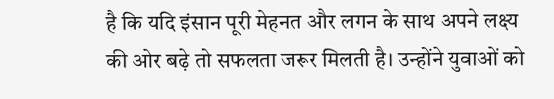है कि यदि इंसान पूरी मेहनत और लगन के साथ अपने लक्ष्य की ओर बढ़े तो सफलता जरूर मिलती है। उन्होंने युवाओं को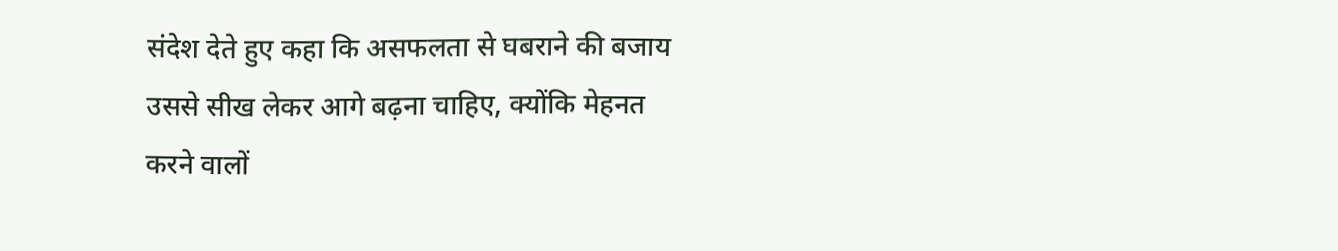संदेश देते हुए कहा कि असफलता से घबराने की बजाय उससे सीख लेकर आगे बढ़ना चाहिए, क्योंकि मेहनत करने वालों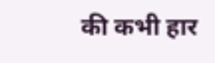की कभी हार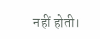नहीं होती।